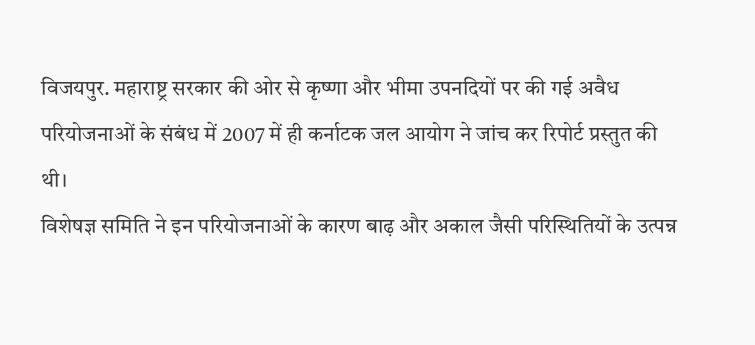विजयपुर. महाराष्ट्र सरकार की ओर से कृष्णा और भीमा उपनदियों पर की गई अवैध परियोजनाओं के संबंध में 2007 में ही कर्नाटक जल आयोग ने जांच कर रिपोर्ट प्रस्तुत की थी।
विशेषज्ञ समिति ने इन परियोजनाओं के कारण बाढ़ और अकाल जैसी परिस्थितियों के उत्पन्न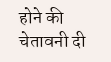होने की चेतावनी दी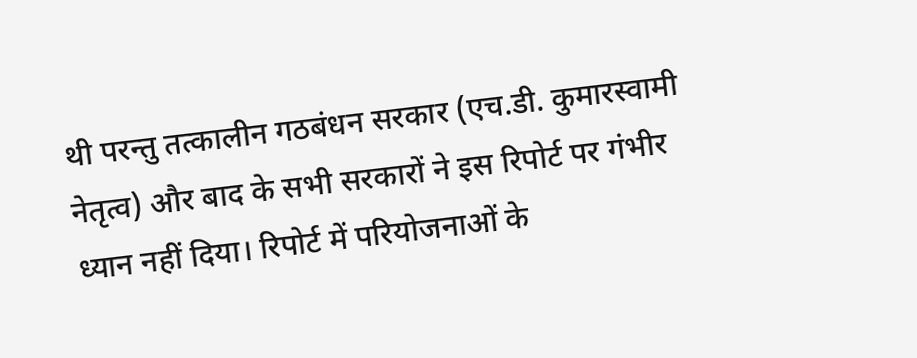थी परन्तु तत्कालीन गठबंधन सरकार (एच.डी. कुमारस्वामी नेतृत्व) और बाद के सभी सरकारों ने इस रिपोर्ट पर गंभीर ध्यान नहीं दिया। रिपोर्ट में परियोजनाओं के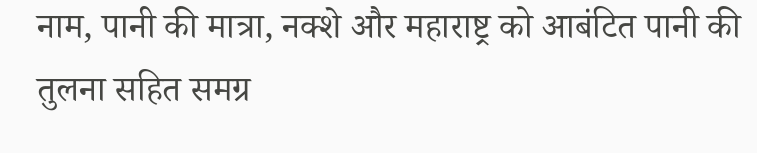नाम, पानी की मात्रा, नक्शे और महाराष्ट्र को आबंटित पानी की तुलना सहित समग्र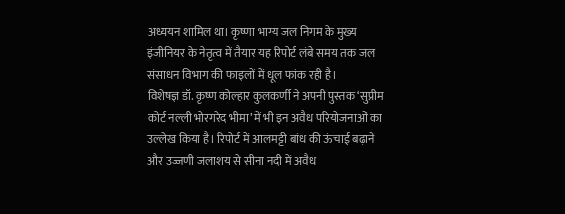अध्ययन शामिल था। कृष्णा भाग्य जल निगम के मुख्य इंजीनियर के नेतृत्व में तैयार यह रिपोर्ट लंबे समय तक जल संसाधन विभाग की फाइलों में धूल फांक रही है।
विशेषज्ञ डॉ. कृष्ण कोल्हार कुलकर्णी ने अपनी पुस्तक ‘सुप्रीम कोर्ट नल्ली भोरगरेद भीमा’ में भी इन अवैध परियोजनाओं का उल्लेख किया है। रिपोर्ट में आलमट्टी बांध की ऊंचाई बढ़ाने और उज्जणी जलाशय से सीना नदी में अवैध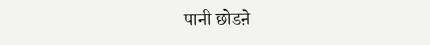पानी छोडऩे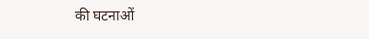की घटनाओं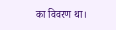का विवरण था।